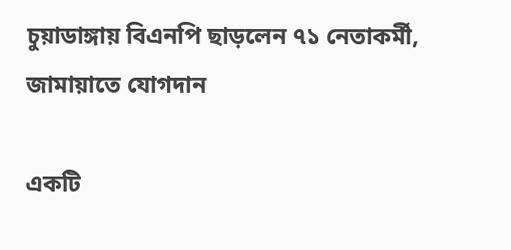চুয়াডাঙ্গায় বিএনপি ছাড়লেন ৭১ নেতাকর্মী, জামায়াতে যোগদান

একটি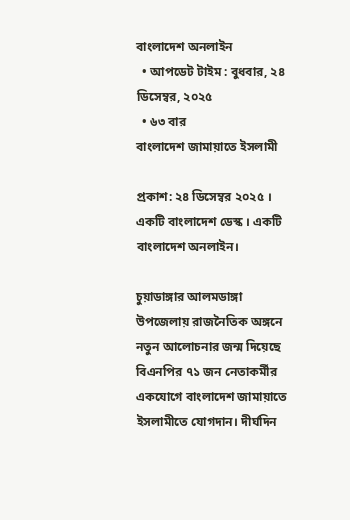বাংলাদেশ অনলাইন
  • আপডেট টাইম : বুধবার, ২৪ ডিসেম্বর, ২০২৫
  • ৬৩ বার
বাংলাদেশ জামায়াতে ইসলামী

প্রকাশ: ২৪ ডিসেম্বর ২০২৫ । একটি বাংলাদেশ ডেস্ক । একটি বাংলাদেশ অনলাইন।

চুয়াডাঙ্গার আলমডাঙ্গা উপজেলায় রাজনৈতিক অঙ্গনে নতুন আলোচনার জন্ম দিয়েছে বিএনপির ৭১ জন নেতাকর্মীর একযোগে বাংলাদেশ জামায়াতে ইসলামীতে যোগদান। দীর্ঘদিন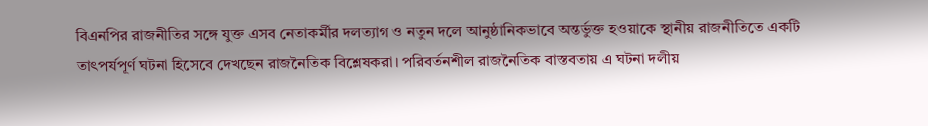বিএনপির রাজনীতির সঙ্গে যুক্ত এসব নেতাকর্মীর দলত্যাগ ও নতুন দলে আনুষ্ঠানিকভাবে অন্তর্ভুক্ত হওয়াকে স্থানীয় রাজনীতিতে একটি তাৎপর্যপূর্ণ ঘটনা হিসেবে দেখছেন রাজনৈতিক বিশ্লেষকরা। পরিবর্তনশীল রাজনৈতিক বাস্তবতায় এ ঘটনা দলীয়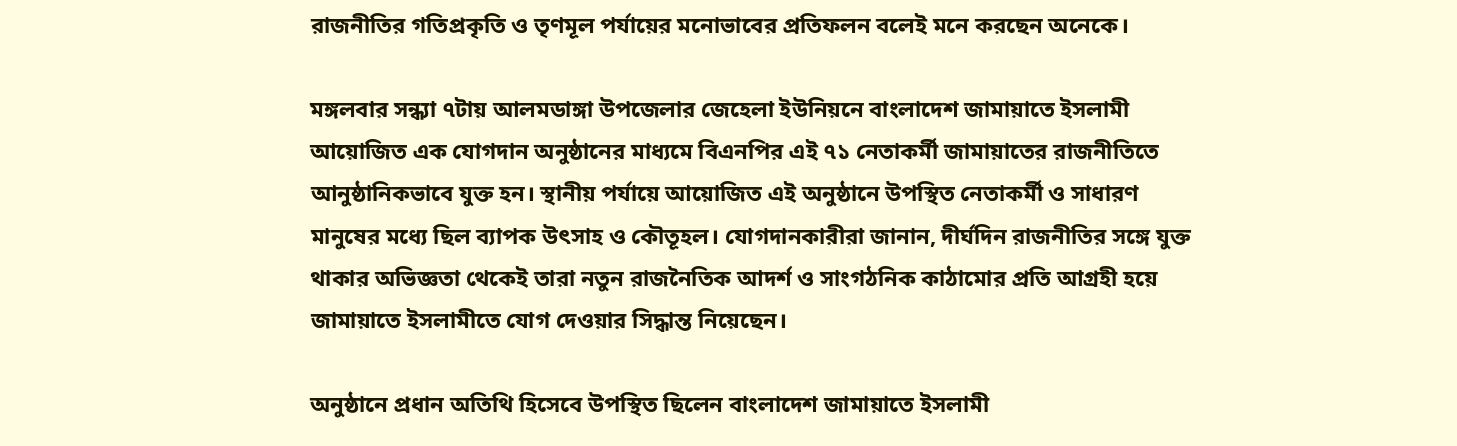রাজনীতির গতিপ্রকৃতি ও তৃণমূল পর্যায়ের মনোভাবের প্রতিফলন বলেই মনে করছেন অনেকে।

মঙ্গলবার সন্ধ্যা ৭টায় আলমডাঙ্গা উপজেলার জেহেলা ইউনিয়নে বাংলাদেশ জামায়াতে ইসলামী আয়োজিত এক যোগদান অনুষ্ঠানের মাধ্যমে বিএনপির এই ৭১ নেতাকর্মী জামায়াতের রাজনীতিতে আনুষ্ঠানিকভাবে যুক্ত হন। স্থানীয় পর্যায়ে আয়োজিত এই অনুষ্ঠানে উপস্থিত নেতাকর্মী ও সাধারণ মানুষের মধ্যে ছিল ব্যাপক উৎসাহ ও কৌতূহল। যোগদানকারীরা জানান, দীর্ঘদিন রাজনীতির সঙ্গে যুক্ত থাকার অভিজ্ঞতা থেকেই তারা নতুন রাজনৈতিক আদর্শ ও সাংগঠনিক কাঠামোর প্রতি আগ্রহী হয়ে জামায়াতে ইসলামীতে যোগ দেওয়ার সিদ্ধান্ত নিয়েছেন।

অনুষ্ঠানে প্রধান অতিথি হিসেবে উপস্থিত ছিলেন বাংলাদেশ জামায়াতে ইসলামী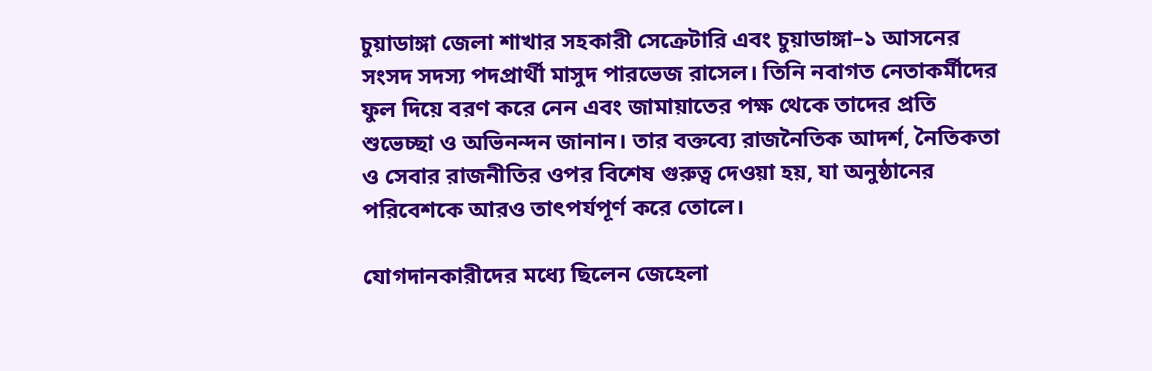চুয়াডাঙ্গা জেলা শাখার সহকারী সেক্রেটারি এবং চুয়াডাঙ্গা–১ আসনের সংসদ সদস্য পদপ্রার্থী মাসুদ পারভেজ রাসেল। তিনি নবাগত নেতাকর্মীদের ফুল দিয়ে বরণ করে নেন এবং জামায়াতের পক্ষ থেকে তাদের প্রতি শুভেচ্ছা ও অভিনন্দন জানান। তার বক্তব্যে রাজনৈতিক আদর্শ, নৈতিকতা ও সেবার রাজনীতির ওপর বিশেষ গুরুত্ব দেওয়া হয়, যা অনুষ্ঠানের পরিবেশকে আরও তাৎপর্যপূর্ণ করে তোলে।

যোগদানকারীদের মধ্যে ছিলেন জেহেলা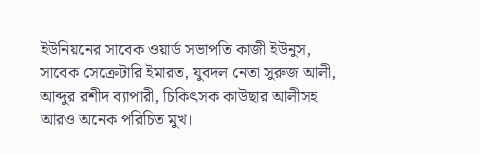ইউনিয়নের সাবেক ওয়ার্ড সভাপতি কাজী ইউনুস, সাবেক সেক্রেটারি ইমারত, যুবদল নেতা সুরুজ আলী, আব্দুর রশীদ ব্যাপারী, চিকিৎসক কাউছার আলীসহ আরও অনেক পরিচিত মুখ।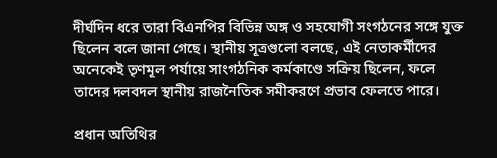দীর্ঘদিন ধরে তারা বিএনপির বিভিন্ন অঙ্গ ও সহযোগী সংগঠনের সঙ্গে যুক্ত ছিলেন বলে জানা গেছে। স্থানীয় সূত্রগুলো বলছে, এই নেতাকর্মীদের অনেকেই তৃণমূল পর্যায়ে সাংগঠনিক কর্মকাণ্ডে সক্রিয় ছিলেন, ফলে তাদের দলবদল স্থানীয় রাজনৈতিক সমীকরণে প্রভাব ফেলতে পারে।

প্রধান অতিথির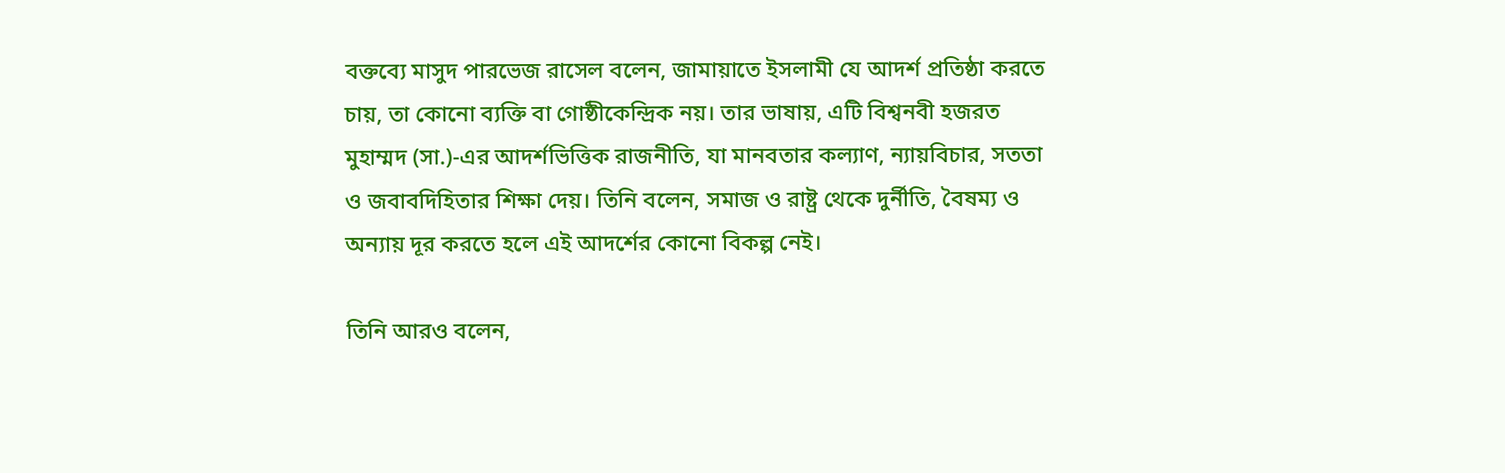বক্তব্যে মাসুদ পারভেজ রাসেল বলেন, জামায়াতে ইসলামী যে আদর্শ প্রতিষ্ঠা করতে চায়, তা কোনো ব্যক্তি বা গোষ্ঠীকেন্দ্রিক নয়। তার ভাষায়, এটি বিশ্বনবী হজরত মুহাম্মদ (সা.)-এর আদর্শভিত্তিক রাজনীতি, যা মানবতার কল্যাণ, ন্যায়বিচার, সততা ও জবাবদিহিতার শিক্ষা দেয়। তিনি বলেন, সমাজ ও রাষ্ট্র থেকে দুর্নীতি, বৈষম্য ও অন্যায় দূর করতে হলে এই আদর্শের কোনো বিকল্প নেই।

তিনি আরও বলেন,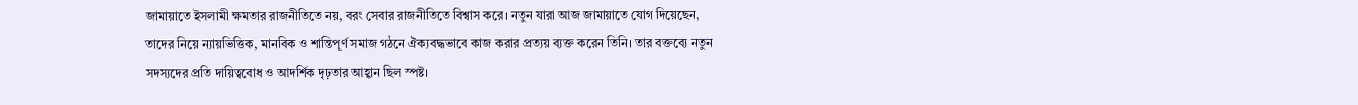জামায়াতে ইসলামী ক্ষমতার রাজনীতিতে নয়, বরং সেবার রাজনীতিতে বিশ্বাস করে। নতুন যারা আজ জামায়াতে যোগ দিয়েছেন, তাদের নিয়ে ন্যায়ভিত্তিক, মানবিক ও শান্তিপূর্ণ সমাজ গঠনে ঐক্যবদ্ধভাবে কাজ করার প্রত্যয় ব্যক্ত করেন তিনি। তার বক্তব্যে নতুন সদস্যদের প্রতি দায়িত্ববোধ ও আদর্শিক দৃঢ়তার আহ্বান ছিল স্পষ্ট।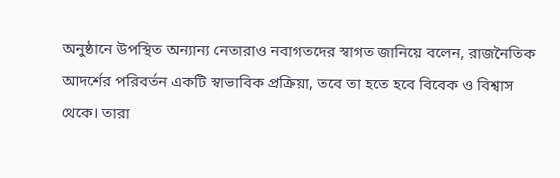অনুষ্ঠানে উপস্থিত অন্যান্য নেতারাও নবাগতদের স্বাগত জানিয়ে বলেন, রাজনৈতিক আদর্শের পরিবর্তন একটি স্বাভাবিক প্রক্রিয়া, তবে তা হতে হবে বিবেক ও বিশ্বাস থেকে। তারা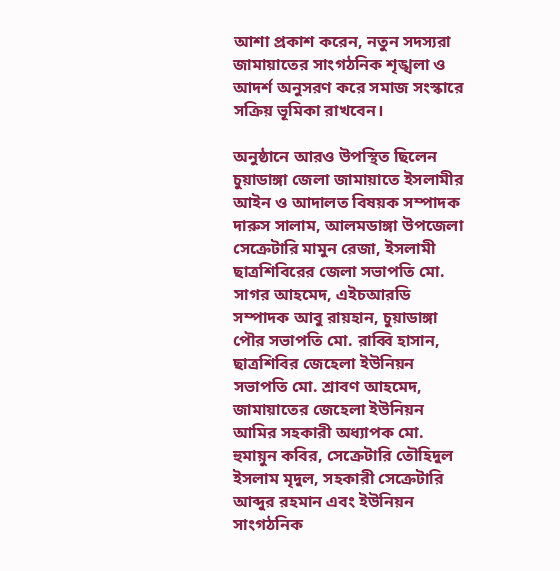আশা প্রকাশ করেন, নতুন সদস্যরা জামায়াতের সাংগঠনিক শৃঙ্খলা ও আদর্শ অনুসরণ করে সমাজ সংস্কারে সক্রিয় ভূমিকা রাখবেন।

অনুষ্ঠানে আরও উপস্থিত ছিলেন চুয়াডাঙ্গা জেলা জামায়াতে ইসলামীর আইন ও আদালত বিষয়ক সম্পাদক দারুস সালাম, আলমডাঙ্গা উপজেলা সেক্রেটারি মামুন রেজা, ইসলামী ছাত্রশিবিরের জেলা সভাপতি মো. সাগর আহমেদ, এইচআরডি সম্পাদক আবু রায়হান, চুয়াডাঙ্গা পৌর সভাপতি মো. রাব্বি হাসান, ছাত্রশিবির জেহেলা ইউনিয়ন সভাপতি মো. শ্রাবণ আহমেদ, জামায়াতের জেহেলা ইউনিয়ন আমির সহকারী অধ্যাপক মো. হুমায়ুন কবির, সেক্রেটারি তৌহিদুল ইসলাম মৃদুল, সহকারী সেক্রেটারি আব্দুর রহমান এবং ইউনিয়ন সাংগঠনিক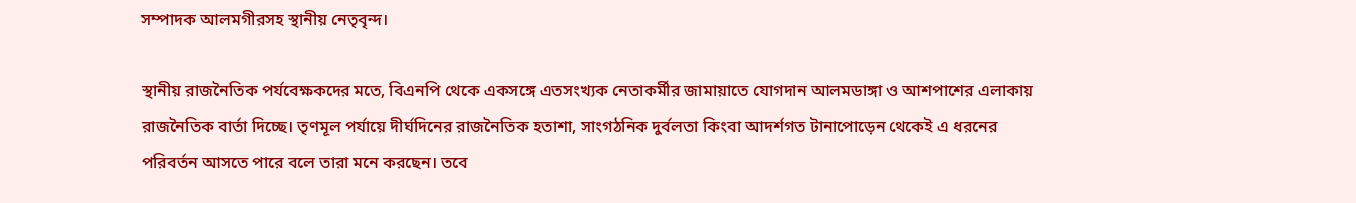সম্পাদক আলমগীরসহ স্থানীয় নেতৃবৃন্দ।

স্থানীয় রাজনৈতিক পর্যবেক্ষকদের মতে, বিএনপি থেকে একসঙ্গে এতসংখ্যক নেতাকর্মীর জামায়াতে যোগদান আলমডাঙ্গা ও আশপাশের এলাকায় রাজনৈতিক বার্তা দিচ্ছে। তৃণমূল পর্যায়ে দীর্ঘদিনের রাজনৈতিক হতাশা, সাংগঠনিক দুর্বলতা কিংবা আদর্শগত টানাপোড়েন থেকেই এ ধরনের পরিবর্তন আসতে পারে বলে তারা মনে করছেন। তবে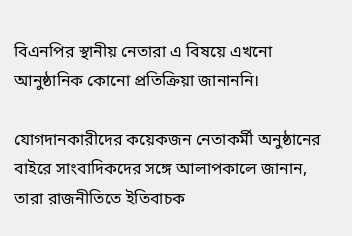বিএনপির স্থানীয় নেতারা এ বিষয়ে এখনো আনুষ্ঠানিক কোনো প্রতিক্রিয়া জানাননি।

যোগদানকারীদের কয়েকজন নেতাকর্মী অনুষ্ঠানের বাইরে সাংবাদিকদের সঙ্গে আলাপকালে জানান, তারা রাজনীতিতে ইতিবাচক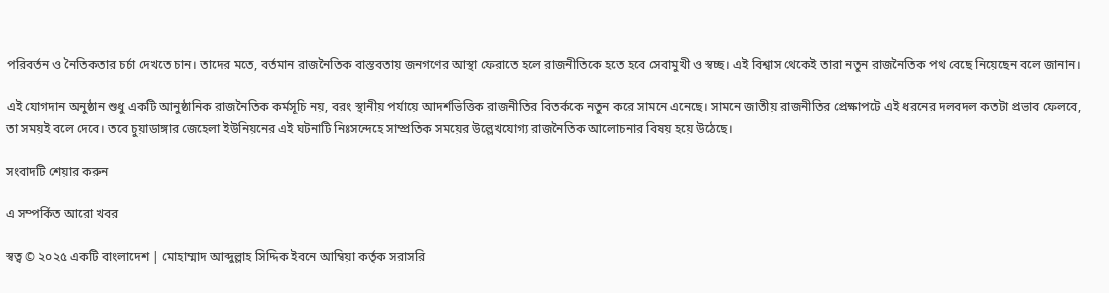পরিবর্তন ও নৈতিকতার চর্চা দেখতে চান। তাদের মতে, বর্তমান রাজনৈতিক বাস্তবতায় জনগণের আস্থা ফেরাতে হলে রাজনীতিকে হতে হবে সেবামুখী ও স্বচ্ছ। এই বিশ্বাস থেকেই তারা নতুন রাজনৈতিক পথ বেছে নিয়েছেন বলে জানান।

এই যোগদান অনুষ্ঠান শুধু একটি আনুষ্ঠানিক রাজনৈতিক কর্মসূচি নয়, বরং স্থানীয় পর্যায়ে আদর্শভিত্তিক রাজনীতির বিতর্ককে নতুন করে সামনে এনেছে। সামনে জাতীয় রাজনীতির প্রেক্ষাপটে এই ধরনের দলবদল কতটা প্রভাব ফেলবে, তা সময়ই বলে দেবে। তবে চুয়াডাঙ্গার জেহেলা ইউনিয়নের এই ঘটনাটি নিঃসন্দেহে সাম্প্রতিক সময়ের উল্লেখযোগ্য রাজনৈতিক আলোচনার বিষয় হয়ে উঠেছে।

সংবাদটি শেয়ার করুন

এ সম্পর্কিত আরো খবর

স্বত্ব © ২০২৫ একটি বাংলাদেশ | মোহাম্মাদ আব্দুল্লাহ সিদ্দিক ইবনে আম্বিয়া কর্তৃক সরাসরি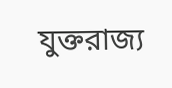যুক্তরাজ্য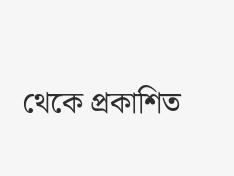থেকে প্রকাশিত